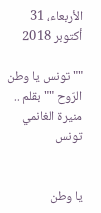الأربعاء، 31 أكتوبر 2018

"" تونس يا وطن الرّوح "" بقلم .. منيرة الغانمي تونس


يا وطن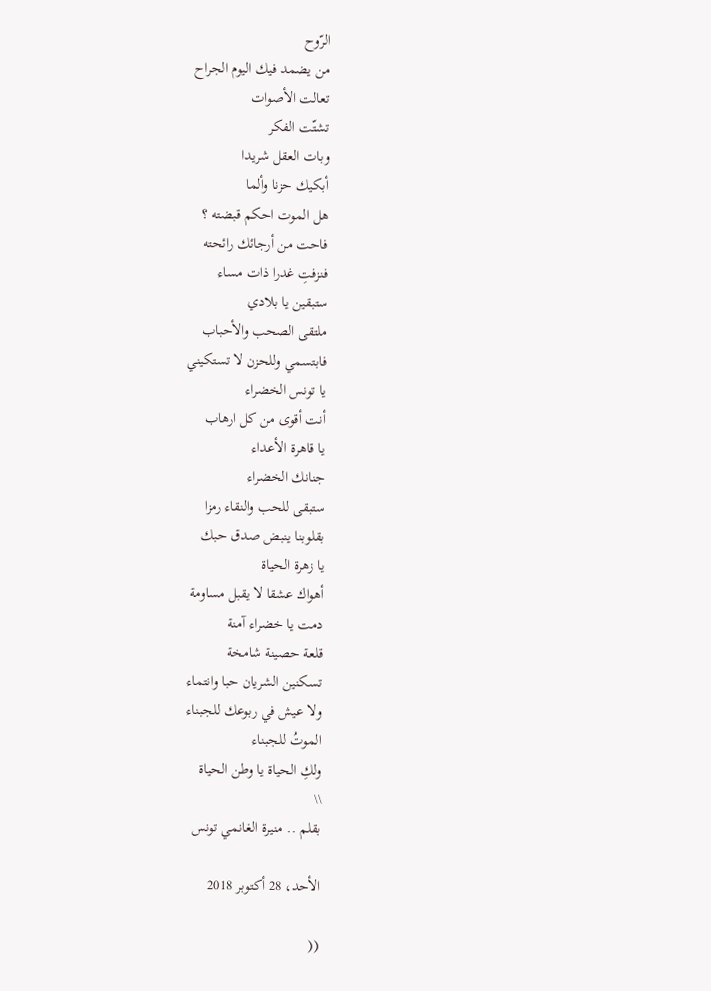الرّوح
من يضمد فيك اليوم الجراح
تعالت الأصوات
تشتّت الفكر
وبات العقل شريدا
أبكيك حزنا وألما
هل الموت احكم قبضته ؟
فاحت من أرجائك رائحته
فنزفتِ غدرا ذات مساء
ستبقين يا بلادي
ملتقى الصحب والأحباب
فابتسمي وللحزن لا تستكيني
يا تونس الخضراء
أنت أقوى من كل ارهاب
يا قاهرة الأعداء
جنانك الخضراء
ستبقى للحب والنقاء رمزا
بقلوبنا ينبض صدق حبك
يا زهرة الحياة
أهواك عشقا لا يقبل مساومة
دمت يا خضراء آمنة
قلعة حصينة شامخة
تسكنين الشريان حبا وانتماء
ولا عيش في ربوعك للجبناء
الموتُ للجبناء
ولكِ الحياة يا وطن الحياة
\\
بقلم .. منيرة الغانمي تونس

الأحد، 28 أكتوبر 2018

((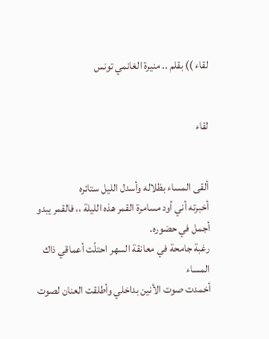لقاء )) بقلم .. منيرة الغانمي تونس


لقاء


ألقى المساء بظلاله وأسدل الليل ستائره
أخبرته أني أود مسامرة القمر هذه الليلة ،، فالقمر يبدو أجمل في حضوره.
رغبة جامحة في معانقة السهر احتلّت أعماقي ذاك المساء
أخمدت صوت الأنين بداخلي وأطلقت العنان لصوت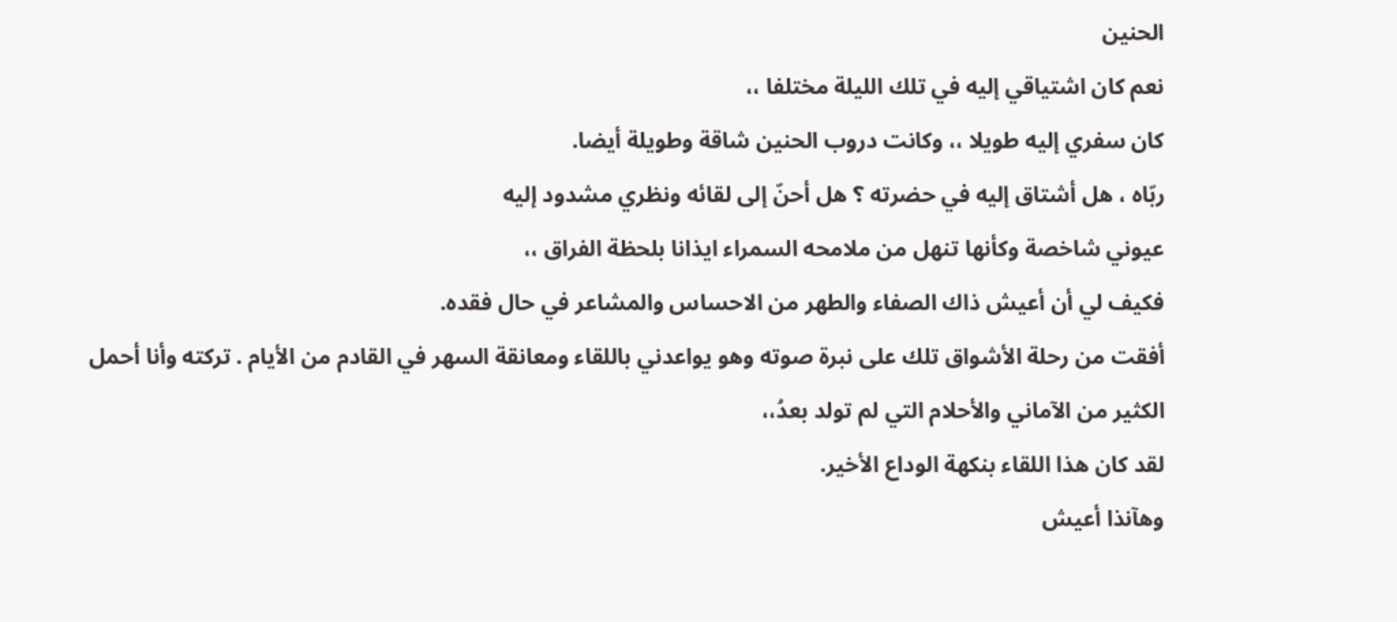الحنين
نعم كان اشتياقي إليه في تلك الليلة مختلفا ،،
كان سفري إليه طويلا ،، وكانت دروب الحنين شاقة وطويلة أيضا.
ربّاه ، هل أشتاق إليه في حضرته ؟ هل أحنّ إلى لقائه ونظري مشدود إليه
عيوني شاخصة وكأنها تنهل من ملامحه السمراء ايذانا بلحظة الفراق ،،
فكيف لي أن أعيش ذاك الصفاء والطهر من الاحساس والمشاعر في حال فقده.
أفقت من رحلة الأشواق تلك على نبرة صوته وهو يواعدني باللقاء ومعانقة السهر في القادم من الأيام . تركته وأنا أحمل الكثير من الآماني والأحلام التي لم تولد بعدُ،،
لقد كان هذا اللقاء بنكهة الوداع الأخير.
وهآنذا أعيش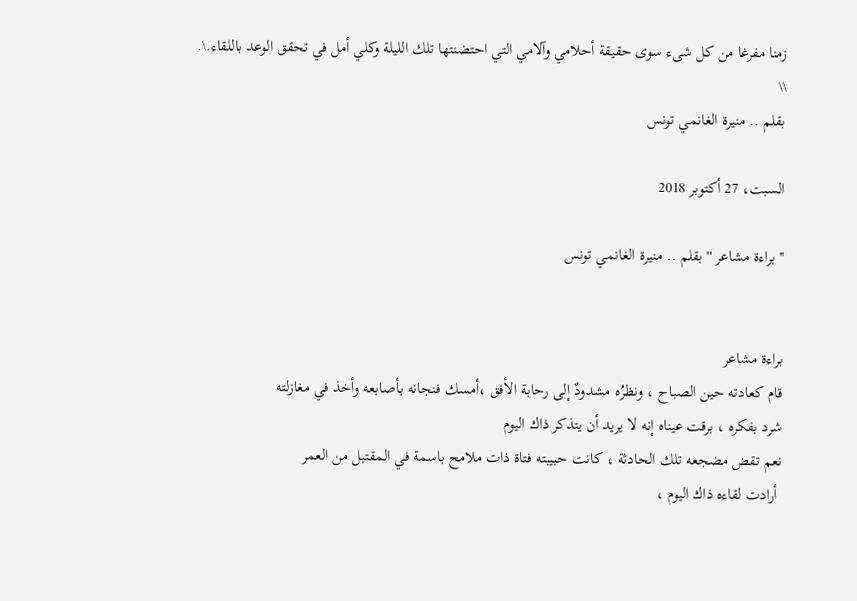زمنا مفرغا من كل شىء سوى حقيقة أحلامي وآلامي التي احتضنتها تلك الليلة وكلي أمل في تحقق الوعد باللقاء.\.
\\
بقلم .. منيرة الغانمي تونس

السبت، 27 أكتوبر 2018

'' براءة مشاعر '' بقلم .. منيرة الغانمي تونس


براءة مشاعر
قام كعادته حين الصباح ، ونظرُه مشدودٌ إلى رحابة الأفق ،أمسك فنجانه بأصابعه وأخذ في مغازلته
شرد بفكره ، برقت عيناه إنه لا يريد أن يتذكر ذاك اليوم
نعم تقض مضجعه تلك الحادثة ، كانت حبيبته فتاة ذات ملامح باسمة في المقتبل من العمر
 أرادت لقاءه ذاك اليوم ،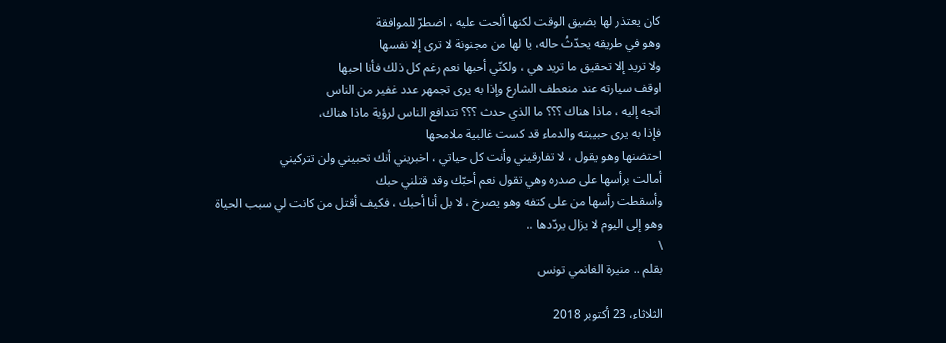كان يعتذر لها بضيق الوقت لكنها ألحت عليه ، اضطرّ للموافقة
وهو في طريقه يحدّثُ حاله، يا لها من مجنونة لا ترى إلا نفسها
ولا تريد إلا تحقيق ما تريد هي ، ولكنّي أحبها نعم رغم كل ذلك فأنا احبها
اوقف سيارته عند منعطف الشارع وإذا به يرى تجمهر عدد غفير من الناس
اتجه إليه ، ماذا هناك ؟؟؟ ما الذي حدث ؟؟؟ تتدافع الناس لرؤية ماذا هناك،
فإذا به يرى حبيبته والدماء قد كست غالبية ملامحها
احتضنها وهو يقول ، لا تفارقيني وأنت كل حياتي ، اخبريني أنك تحبيني ولن تتركيني
أمالت برأسها على صدره وهي تقول نعم أحبّك وقد قتلني حبك
وأسقطت رأسها من على كتفه وهو يصرخ ، لا بل أنا أحبك ، فكيف أقتل من كانت لي سبب الحياة
وهو إلى اليوم لا يزال يردّدها ..
\
بقلم .. منيرة الغانمي تونس

الثلاثاء، 23 أكتوبر 2018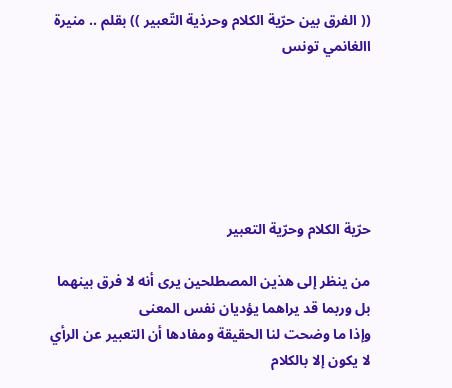(( الفرق بين حرّية الكلام وحرذية التّعبير )) بقلم .. منيرة االغانمي تونس






حرّية الكلام وحرّية التعبير

من ينظر إلى هذين المصطلحين يرى أنه لا فرق بينهما بل وربما قد يراهما يؤديان نفس المعنى
وإذا ما وضحت لنا الحقيقة ومفادها أن التعبير عن الرأي لا يكون إلا بالكلام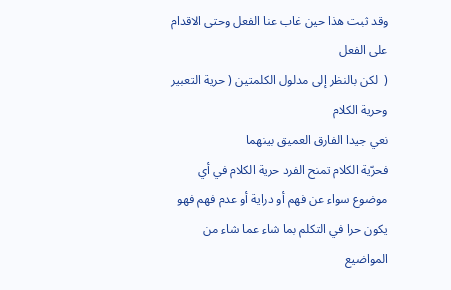وقد ثبت هذا حين غاب عنا الفعل وحتى الاقدام على الفعل
(  لكن بالنظر إلى مدلول الكلمتين ( حرية التعبير وحرية الكلام
نعي جيدا الفارق العميق بينهما
فحرّية الكلام تمنح الفرد حرية الكلام في أي موضوع سواء عن فهم أو دراية أو عدم فهم فهو يكون حرا في التكلم بما شاء عما شاء من المواضيع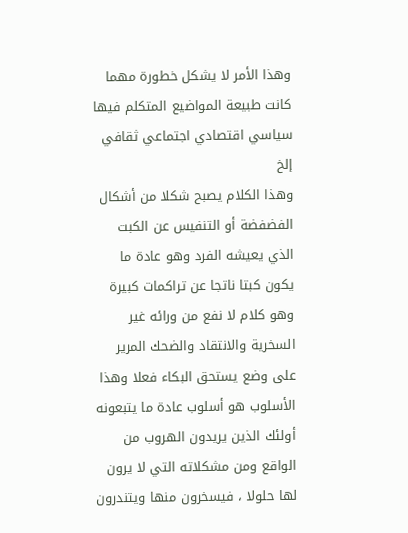وهذا الأمر لا يشكل خطورة مهما كانت طبيعة المواضيع المتكلم فيها سياسي اقتصادي اجتماعي ثقافي إلخ
وهذا الكلام يصبح شكلا من أشكال الفضفضة أو التنفيس عن الكبت الذي يعيشه الفرد وهو عادة ما يكون كبتا ناتجا عن تراكمات كبيرة
وهو كلام لا نفع من ورائه غير السخرية والانتقاد والضحك المرير على وضع يستحق البكاء فعلا وهذا الأسلوب هو أسلوب عادة ما يتبعونه أولئك الذين يريدون الهروب من الواقع ومن مشكلاته التي لا يرون لها حلولا ، فيسخرون منها ويتندرون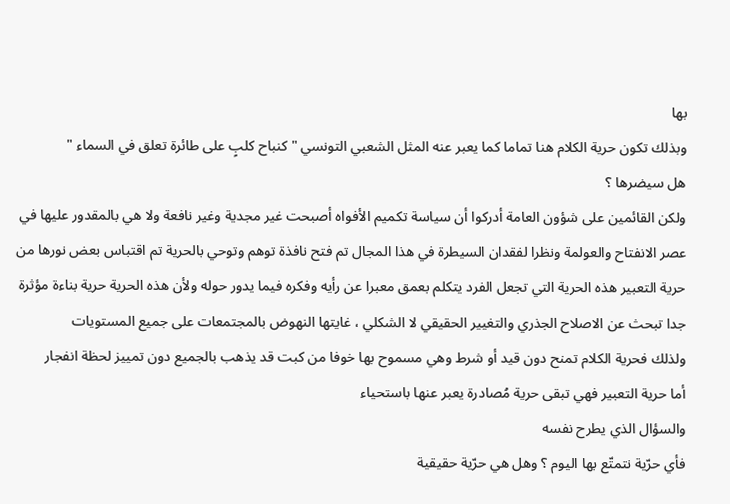بها
وبذلك تكون حرية الكلام هنا تماما كما يعبر عنه المثل الشعبي التونسي " كنباح كلبٍ على طائرة تعلق في السماء "
هل سيضرها ؟
ولكن القائمين على شؤون العامة أدركوا أن سياسة تكميم الأفواه أصبحت غير مجدية وغير نافعة ولا هي بالمقدور عليها في عصر الانفتاح والعولمة ونظرا لفقدان السيطرة في هذا المجال تم فتح نافذة توهم وتوحي بالحرية تم اقتباس بعض نورها من حرية التعبير هذه الحرية التي تجعل الفرد يتكلم بعمق معبرا عن رأيه وفكره فيما يدور حوله ولأن هذه الحرية حرية بناءة مؤثرة جدا تبحث عن الاصلاح الجذري والتغيير الحقيقي لا الشكلي ، غايتها النهوض بالمجتمعات على جميع المستويات
ولذلك فحرية الكلام تمنح دون قيد أو شرط وهي مسموح بها خوفا من كبت قد يذهب بالجميع دون تمييز لحظة انفجار
أما حرية التعبير فهي تبقى حرية مُصادرة يعبر عنها باستحياء
والسؤال الذي يطرح نفسه
فأي حرّية نتمتّع بها اليوم ؟ وهل هي حرّية حقيقية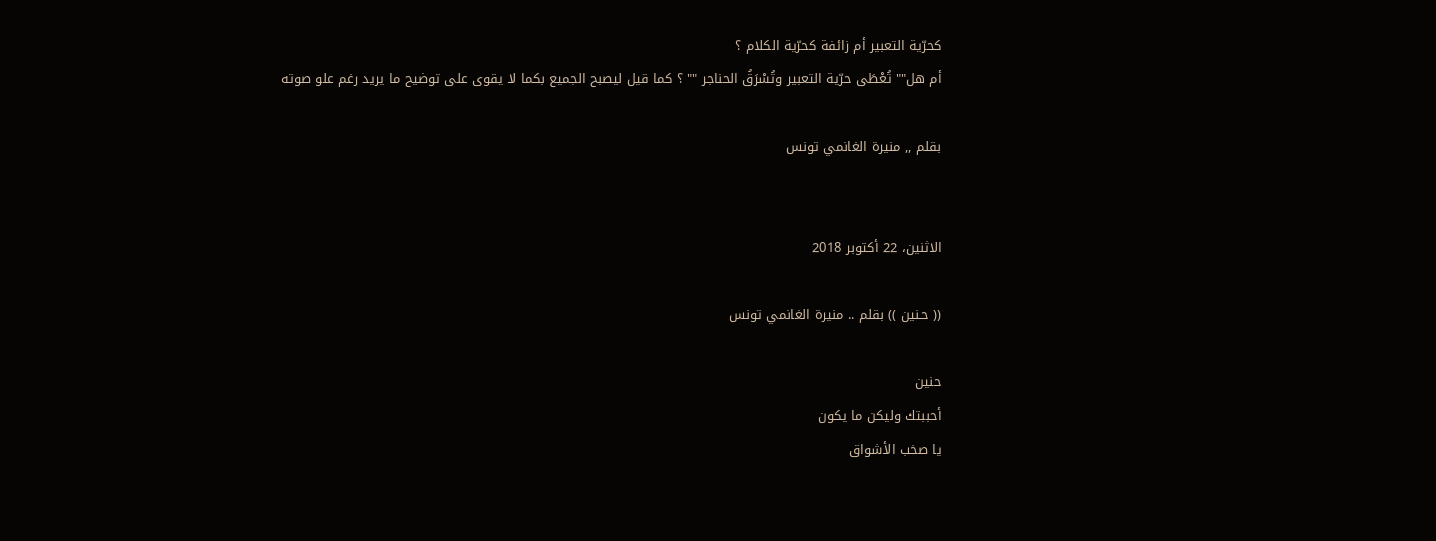كحرّية التعبير أم زائفة كحرّية الكلام ؟
أم هل"" تُعْطَى حرّية التعبير وتُسْرَقُ الحناجر "" ؟ كما قيل ليصبح الجميع بكما لا يقوى على توضيح ما يريد رغم علو صوته

بقلم ,, منيرة الغانمي تونس


الاثنين، 22 أكتوبر 2018

(( حـنين )) بقلم .. منيرة الغانمي تونس

حنين
أحببتك وليكن ما يكون
يا صخب الأشواق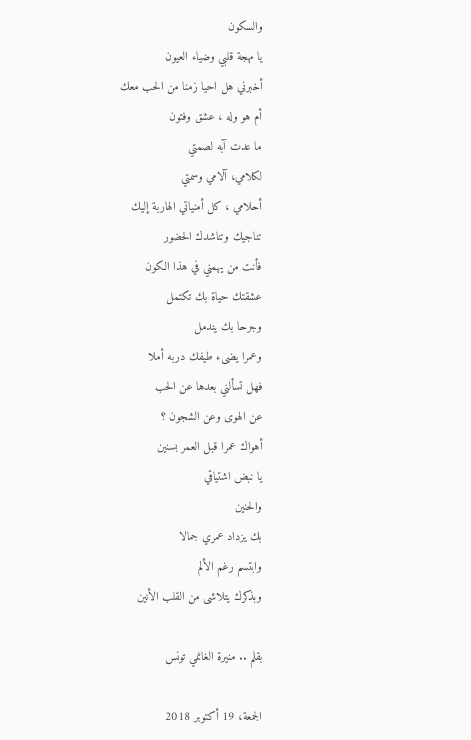والسكون
يا مهجة قلبي وضياء العيون
أخبرني هل احيا زمنا من الحب معك
أم هو وله ، عشق وفتون
ما عدت آبه لصمتي
لكلامي، آلامي وسمتي
أحلامي ، كل أمنياتي الهاربة إليك
تناجيك وتناشدك الحضور
فأنت من يهمني في هذا الكون
عشقتك حياة بك تكتمل
وجرحا بك يندمل
وعمرا يضىء طيفك دربه أملا
فهل تسألني بعدها عن الحب
عن الهوى وعن الشجون ؟
أهواك عمرا قبل العمر بسنين
يا نبض اشتياقي
والحنين
بك يزداد عمري جمالا
وابتسم رغم الألم
وبذكرك يتلاشى من القلب الأنين

بقلم .. منيرة الغانمي تونس

الجمعة، 19 أكتوبر 2018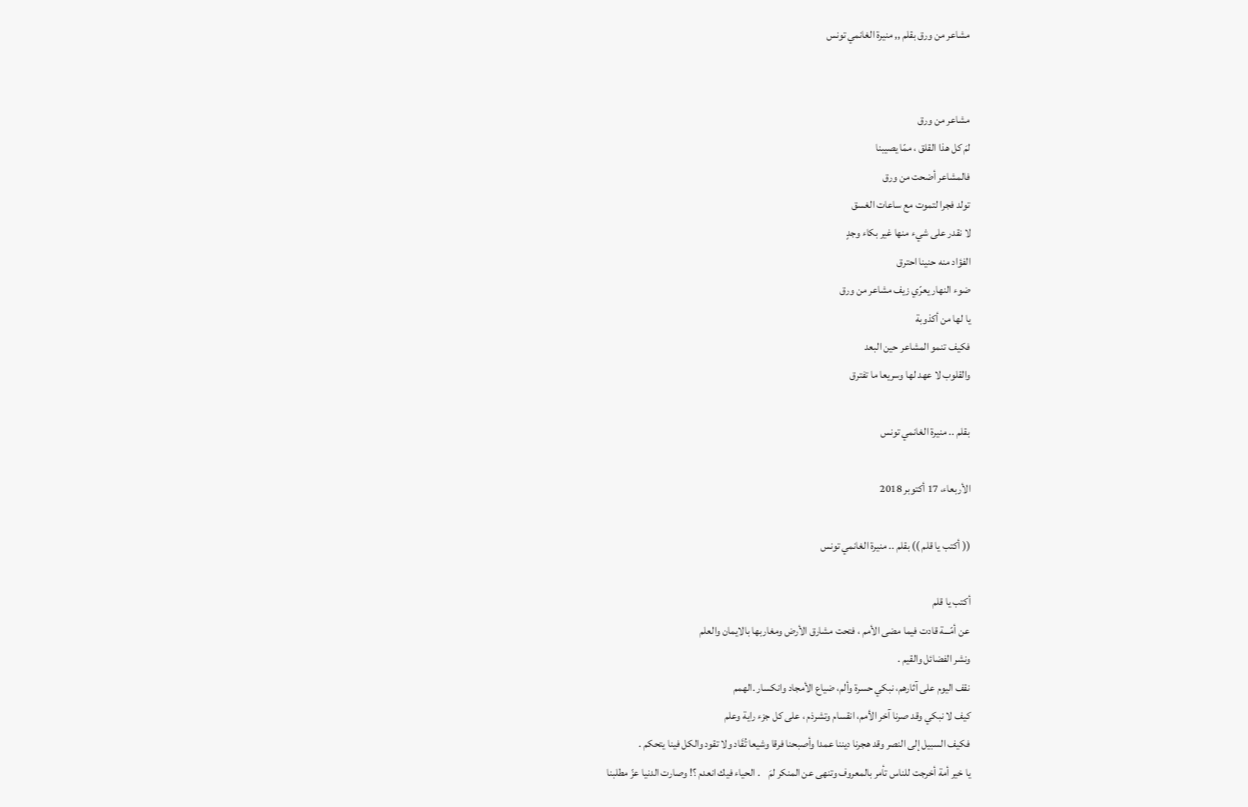مشاعر من ورق بقلم ,, منيرة الغانمي تونس


مشاعر من ورق
لمَ كل هذا القلق ، ممّا يصيبنا
فالمشاعر أضحت من ورق
تولد فجرا لتموت مع ساعات الغسق
لا نقدر على شيء منها غير بكاء وجدٍ
الفؤاد منه حنينا احترق
ضوء النهار يعرّي زيف مشاعر من ورق
يا لها من أكذوبة
فكيف تنمو المشاعر حين البعد
والقلوب لا عهد لها وسريعا ما تفترق

بقلم .. منيرة الغانمي تونس

الأربعاء، 17 أكتوبر 2018

(( أكتب يا قلم )) بقلم .. منيرة الغانمي تونس

أكتب يا قلم
عن أمّـــة قادت فيما مضى الأمم ، فتحت مشارق الأرض ومغاربها بالايمان والعلم
ونشر الفضائل والقيم .
نقف اليوم على آثارهم، نبكي حسرة وألم، ضياع الأمجاد وانكسار .الهمم
كيف لا نبكي وقد صرنا آخر الأمم، انقسام وتشرذم ، على كل جزء راية وعلم
فكيف السبيل إلى النصر وقد هجرنا ديننا عمدا وأصبحنا فرقا وشيعا تُقَاد ولا تقود والكل فينا يتحكم .
يا خير أمة أخرجت للناس تأمر بالمعروف وتنهى عن المنكر لمَ    . الحياء فيك انعدم ؟! وصارت الدنيا عزّ مطلبنا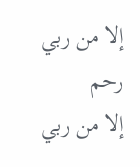إلا من ربي رحم
إلا من ربي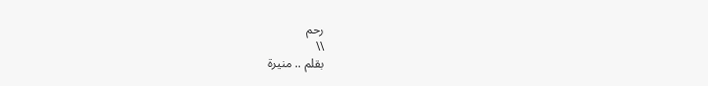رحم
\\
بقلم .. منيرة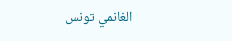الغانمي تونس